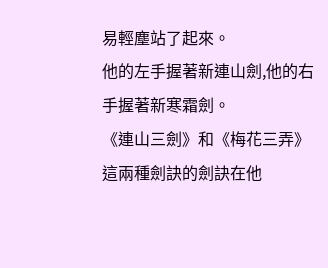易輕塵站了起來。
他的左手握著新連山劍,他的右手握著新寒霜劍。
《連山三劍》和《梅花三弄》這兩種劍訣的劍訣在他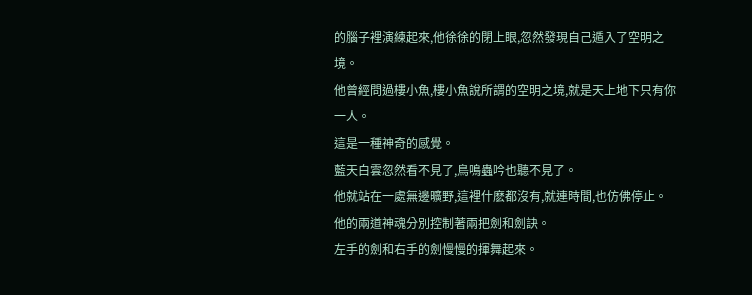的腦子裡演練起來,他徐徐的閉上眼,忽然發現自己遁入了空明之境。
他曾經問過樓小魚,樓小魚說所謂的空明之境,就是天上地下只有你一人。
這是一種神奇的感覺。
藍天白雲忽然看不見了,鳥鳴蟲吟也聽不見了。
他就站在一處無邊曠野,這裡什麽都沒有,就連時間,也仿佛停止。
他的兩道神魂分別控制著兩把劍和劍訣。
左手的劍和右手的劍慢慢的揮舞起來。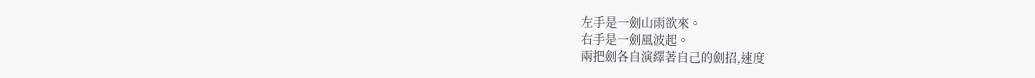左手是一劍山雨欲來。
右手是一劍風波起。
兩把劍各自演繹著自己的劍招,速度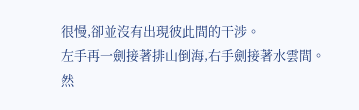很慢,卻並沒有出現彼此間的干涉。
左手再一劍接著排山倒海,右手劍接著水雲間。
然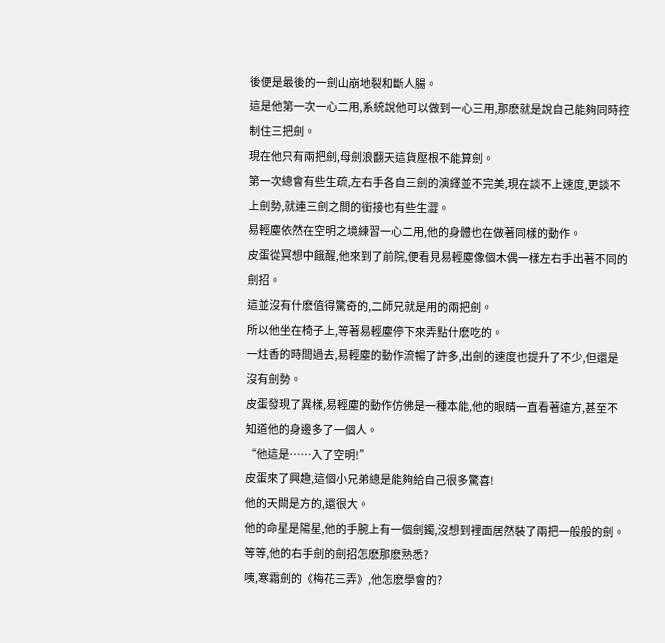後便是最後的一劍山崩地裂和斷人腸。
這是他第一次一心二用,系統說他可以做到一心三用,那麽就是說自己能夠同時控制住三把劍。
現在他只有兩把劍,母劍浪翻天這貨壓根不能算劍。
第一次總會有些生疏,左右手各自三劍的演繹並不完美,現在談不上速度,更談不上劍勢,就連三劍之間的銜接也有些生澀。
易輕塵依然在空明之境練習一心二用,他的身體也在做著同樣的動作。
皮蛋從冥想中餓醒,他來到了前院,便看見易輕塵像個木偶一樣左右手出著不同的劍招。
這並沒有什麽值得驚奇的,二師兄就是用的兩把劍。
所以他坐在椅子上,等著易輕塵停下來弄點什麽吃的。
一炷香的時間過去,易輕塵的動作流暢了許多,出劍的速度也提升了不少,但還是沒有劍勢。
皮蛋發現了異樣,易輕塵的動作仿佛是一種本能,他的眼睛一直看著遠方,甚至不知道他的身邊多了一個人。
“他這是……入了空明!”
皮蛋來了興趣,這個小兄弟總是能夠給自己很多驚喜!
他的天闕是方的,還很大。
他的命星是陽星,他的手腕上有一個劍鐲,沒想到裡面居然裝了兩把一般般的劍。
等等,他的右手劍的劍招怎麽那麽熟悉?
咦,寒霜劍的《梅花三弄》,他怎麽學會的?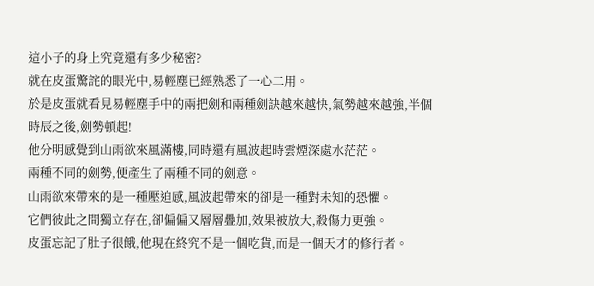這小子的身上究竟還有多少秘密?
就在皮蛋驚詫的眼光中,易輕塵已經熟悉了一心二用。
於是皮蛋就看見易輕塵手中的兩把劍和兩種劍訣越來越快,氣勢越來越強,半個時辰之後,劍勢頓起!
他分明感覺到山雨欲來風滿樓,同時還有風波起時雲煙深處水茫茫。
兩種不同的劍勢,便產生了兩種不同的劍意。
山雨欲來帶來的是一種壓迫感,風波起帶來的卻是一種對未知的恐懼。
它們彼此之間獨立存在,卻偏偏又層層疊加,效果被放大,殺傷力更強。
皮蛋忘記了肚子很餓,他現在終究不是一個吃貨,而是一個天才的修行者。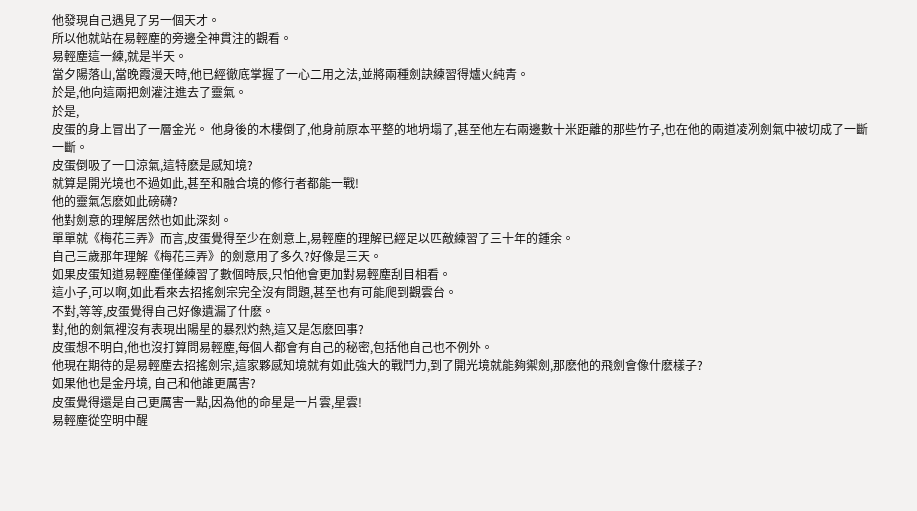他發現自己遇見了另一個天才。
所以他就站在易輕塵的旁邊全神貫注的觀看。
易輕塵這一練,就是半天。
當夕陽落山,當晚霞漫天時,他已經徹底掌握了一心二用之法,並將兩種劍訣練習得爐火純青。
於是,他向這兩把劍灌注進去了靈氣。
於是,
皮蛋的身上冒出了一層金光。 他身後的木樓倒了,他身前原本平整的地坍塌了,甚至他左右兩邊數十米距離的那些竹子,也在他的兩道凌冽劍氣中被切成了一斷一斷。
皮蛋倒吸了一口涼氣,這特麽是感知境?
就算是開光境也不過如此,甚至和融合境的修行者都能一戰!
他的靈氣怎麽如此磅礴?
他對劍意的理解居然也如此深刻。
單單就《梅花三弄》而言,皮蛋覺得至少在劍意上,易輕塵的理解已經足以匹敵練習了三十年的鍾余。
自己三歲那年理解《梅花三弄》的劍意用了多久?好像是三天。
如果皮蛋知道易輕塵僅僅練習了數個時辰,只怕他會更加對易輕塵刮目相看。
這小子,可以啊,如此看來去招搖劍宗完全沒有問題,甚至也有可能爬到觀雲台。
不對,等等,皮蛋覺得自己好像遺漏了什麽。
對,他的劍氣裡沒有表現出陽星的暴烈灼熱,這又是怎麽回事?
皮蛋想不明白,他也沒打算問易輕塵,每個人都會有自己的秘密,包括他自己也不例外。
他現在期待的是易輕塵去招搖劍宗,這家夥感知境就有如此強大的戰鬥力,到了開光境就能夠禦劍,那麽他的飛劍會像什麽樣子?
如果他也是金丹境, 自己和他誰更厲害?
皮蛋覺得還是自己更厲害一點,因為他的命星是一片雲,星雲!
易輕塵從空明中醒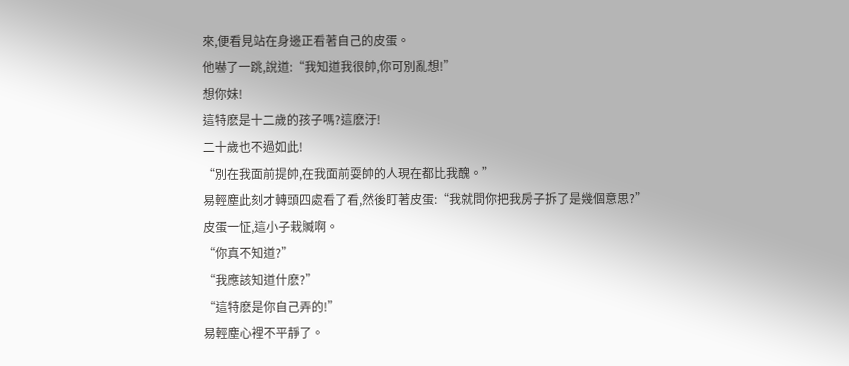來,便看見站在身邊正看著自己的皮蛋。
他嚇了一跳,說道:“我知道我很帥,你可別亂想!”
想你妹!
這特麽是十二歲的孩子嗎?這麽汙!
二十歲也不過如此!
“別在我面前提帥,在我面前耍帥的人現在都比我醜。”
易輕塵此刻才轉頭四處看了看,然後盯著皮蛋:“我就問你把我房子拆了是幾個意思?”
皮蛋一怔,這小子栽贓啊。
“你真不知道?”
“我應該知道什麽?”
“這特麽是你自己弄的!”
易輕塵心裡不平靜了。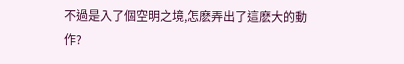不過是入了個空明之境,怎麽弄出了這麽大的動作?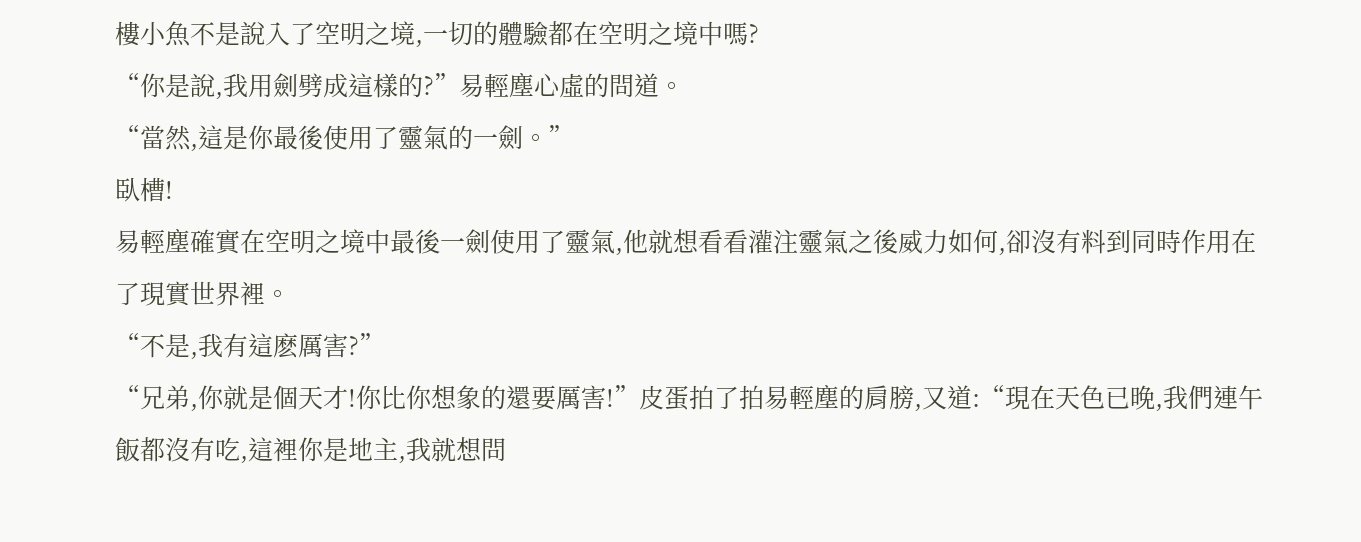樓小魚不是說入了空明之境,一切的體驗都在空明之境中嗎?
“你是說,我用劍劈成這樣的?”易輕塵心虛的問道。
“當然,這是你最後使用了靈氣的一劍。”
臥槽!
易輕塵確實在空明之境中最後一劍使用了靈氣,他就想看看灌注靈氣之後威力如何,卻沒有料到同時作用在了現實世界裡。
“不是,我有這麽厲害?”
“兄弟,你就是個天才!你比你想象的還要厲害!”皮蛋拍了拍易輕塵的肩膀,又道:“現在天色已晚,我們連午飯都沒有吃,這裡你是地主,我就想問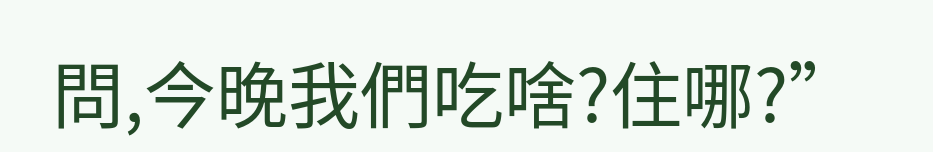問,今晚我們吃啥?住哪?”